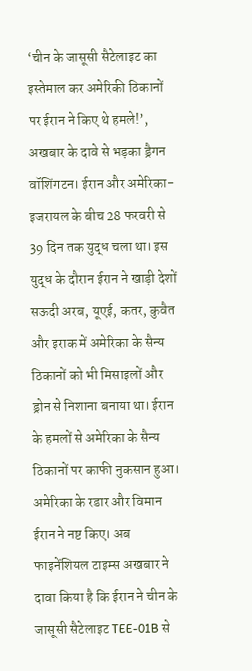‘चीन के जासूसी सैटेलाइट का इस्तेमाल कर अमेरिकी ठिकानों पर ईरान ने किए थे हमले!’, अखबार के दावे से भड़का ड्रैगन
वॉशिंगटन। ईरान और अमेरिका-इजरायल के बीच 28 फरवरी से 39 दिन तक युद्ध चला था। इस युद्ध के दौरान ईरान ने खाड़ी देशों सऊदी अरब, यूएई, कतर, कुवैत और इराक में अमेरिका के सैन्य ठिकानों को भी मिसाइलों और ड्रोन से निशाना बनाया था। ईरान के हमलों से अमेरिका के सैन्य ठिकानों पर काफी नुकसान हुआ। अमेरिका के रडार और विमान ईरान ने नष्ट किए। अब फाइनेंशियल टाइम्स अखबार ने दावा किया है कि ईरान ने चीन के जासूसी सैटेलाइट TEE-01B से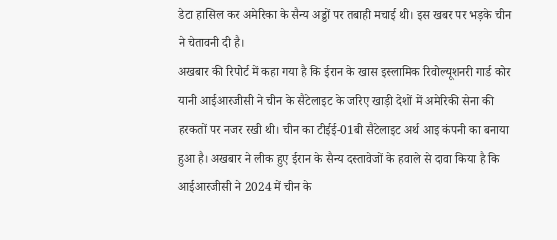डेटा हासिल कर अमेरिका के सैन्य अड्डों पर तबाही मचाई थी। इस खबर पर भड़के चीन ने चेतावनी दी है।
अखबार की रिपोर्ट में कहा गया है कि ईरान के खास इस्लामिक रिवोल्यूशनरी गार्ड कोर यानी आईआरजीसी ने चीन के सैटेलाइट के जरिए खाड़ी देशों में अमेरिकी सेना की हरकतों पर नजर रखी थी। चीन का टीईई-01बी सैटेलाइट अर्थ आइ कंपनी का बनाया हुआ है। अखबार ने लीक हुए ईरान के सैन्य दस्तावेजों के हवाले से दावा किया है कि आईआरजीसी ने 2024 में चीन के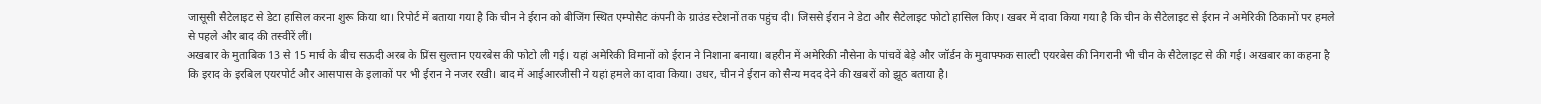जासूसी सैटेलाइट से डेटा हासिल करना शुरू किया था। रिपोर्ट में बताया गया है कि चीन ने ईरान को बीजिंग स्थित एम्पोसैट कंपनी के ग्राउंड स्टेशनों तक पहुंच दी। जिससे ईरान ने डेटा और सैटेलाइट फोटो हासिल किए। खबर में दावा किया गया है कि चीन के सैटेलाइट से ईरान ने अमेरिकी ठिकानों पर हमले से पहले और बाद की तस्वीरें लीं।
अखबार के मुताबिक 13 से 15 मार्च के बीच सऊदी अरब के प्रिंस सुल्तान एयरबेस की फोटो ली गई। यहां अमेरिकी विमानों को ईरान ने निशाना बनाया। बहरीन में अमेरिकी नौसेना के पांचवें बेड़े और जॉर्डन के मुवाफ्फक साल्टी एयरबेस की निगरानी भी चीन के सैटेलाइट से की गई। अखबार का कहना है कि इराद के इरबिल एयरपोर्ट और आसपास के इलाकों पर भी ईरान ने नजर रखी। बाद में आईआरजीसी ने यहां हमले का दावा किया। उधर, चीन ने ईरान को सैन्य मदद देने की खबरों को झूठ बताया है।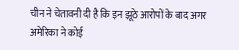चीन ने चेतावनी दी है कि इन झूठे आरोपों के बाद अगर अमेरिका ने कोई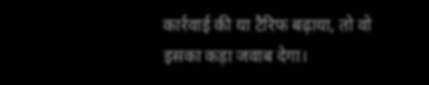कार्रवाई की या टैरिफ बढ़ाया, तो वो इसका कड़ा जवाब देगा।